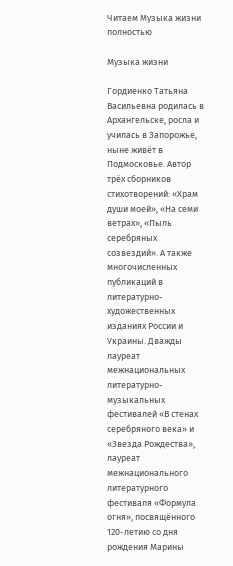Читаем Музыка жизни полностью

Музыка жизни

Гордиенко Татьяна Васильевна родилась в Архангельске, росла и училась в Запорожье, ныне живёт в Подмосковье. Автор трёх сборников стихотворений: «Храм души моей», «На семи ветрах», «Пыль серебряных созвездий». А также многочисленных публикаций в литературно-художественных изданиях России и Украины. Дважды лауреат межнациональных литературно-музыкальных фестивалей «В стенах серебряного века» и «Звезда Рождества», лауреат межнационального литературного фестиваля «Формула огня», посвящённого 120-летию со дня рождения Марины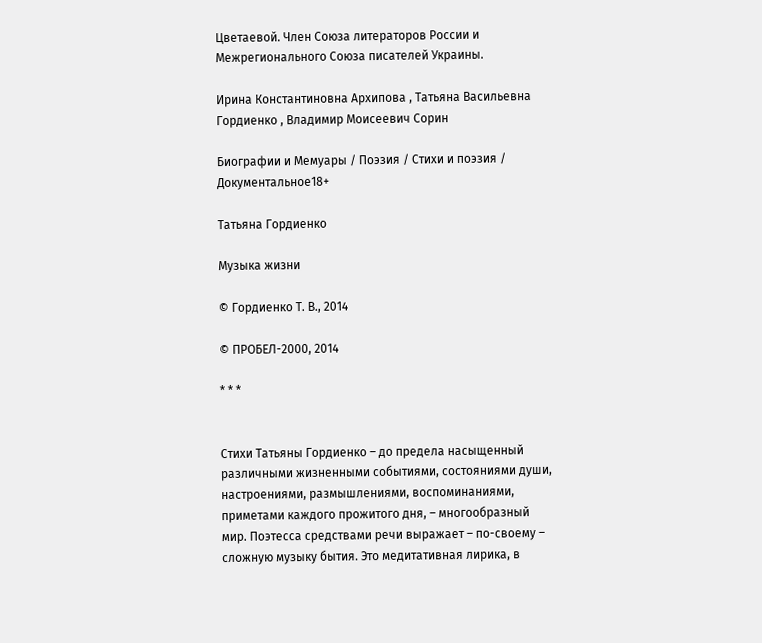Цветаевой. Член Союза литераторов России и Межрегионального Союза писателей Украины.

Ирина Константиновна Архипова , Татьяна Васильевна Гордиенко , Владимир Моисеевич Сорин

Биографии и Мемуары / Поэзия / Стихи и поэзия / Документальное18+

Татьяна Гордиенко

Музыка жизни

© Гордиенко Т. В., 2014

© ПРОБЕЛ-2000, 2014

* * *


Стихи Татьяны Гордиенко – до предела насыщенный различными жизненными событиями, состояниями души, настроениями, размышлениями, воспоминаниями, приметами каждого прожитого дня, – многообразный мир. Поэтесса средствами речи выражает – по-своему – сложную музыку бытия. Это медитативная лирика, в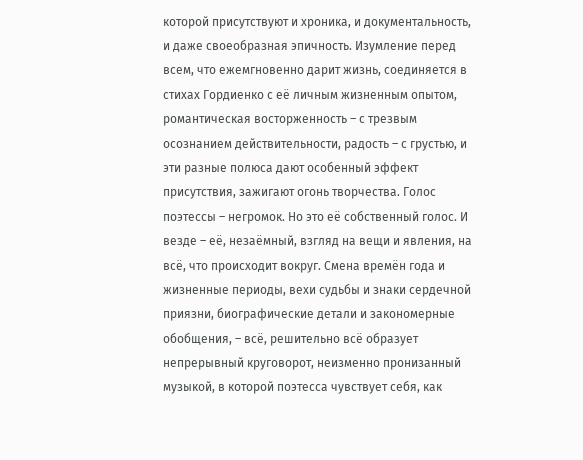которой присутствуют и хроника, и документальность, и даже своеобразная эпичность. Изумление перед всем, что ежемгновенно дарит жизнь, соединяется в стихах Гордиенко с её личным жизненным опытом, романтическая восторженность – с трезвым осознанием действительности, радость – с грустью, и эти разные полюса дают особенный эффект присутствия, зажигают огонь творчества. Голос поэтессы – негромок. Но это её собственный голос. И везде – её, незаёмный, взгляд на вещи и явления, на всё, что происходит вокруг. Смена времён года и жизненные периоды, вехи судьбы и знаки сердечной приязни, биографические детали и закономерные обобщения, – всё, решительно всё образует непрерывный круговорот, неизменно пронизанный музыкой, в которой поэтесса чувствует себя, как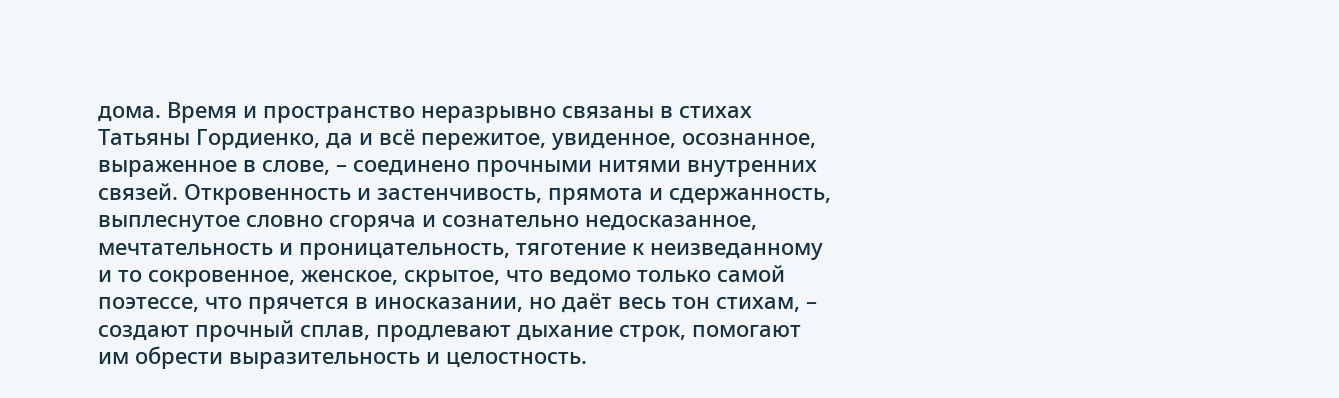дома. Время и пространство неразрывно связаны в стихах Татьяны Гордиенко, да и всё пережитое, увиденное, осознанное, выраженное в слове, – соединено прочными нитями внутренних связей. Откровенность и застенчивость, прямота и сдержанность, выплеснутое словно сгоряча и сознательно недосказанное, мечтательность и проницательность, тяготение к неизведанному и то сокровенное, женское, скрытое, что ведомо только самой поэтессе, что прячется в иносказании, но даёт весь тон стихам, – создают прочный сплав, продлевают дыхание строк, помогают им обрести выразительность и целостность.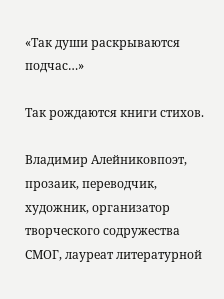«Так души раскрываются подчас…»

Так рождаются книги стихов.

Владимир Алейниковпоэт, прозаик, переводчик, художник, организатор творческого содружества СМОГ, лауреат литературной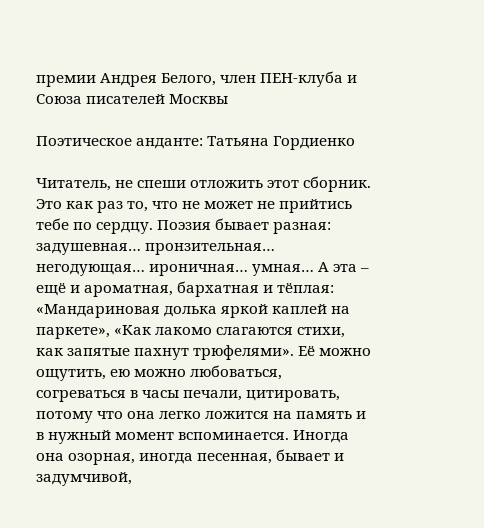премии Андрея Белого, член ПЕН-клуба и Союза писателей Москвы

Поэтическое анданте: Татьяна Гордиенко

Читатель, не спеши отложить этот сборник. Это как раз то, что не может не прийтись тебе по сердцу. Поэзия бывает разная: задушевная… пронзительная… негодующая… ироничная… умная… А эта – ещё и ароматная, бархатная и тёплая: «Мандариновая долька яркой каплей на паркете», «Как лакомо слагаются стихи, как запятые пахнут трюфелями». Её можно ощутить, ею можно любоваться, согреваться в часы печали, цитировать, потому что она легко ложится на память и в нужный момент вспоминается. Иногда она озорная, иногда песенная, бывает и задумчивой,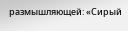размышляющей: «Сирый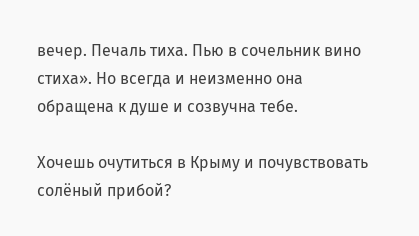вечер. Печаль тиха. Пью в сочельник вино стиха». Но всегда и неизменно она обращена к душе и созвучна тебе.

Хочешь очутиться в Крыму и почувствовать солёный прибой?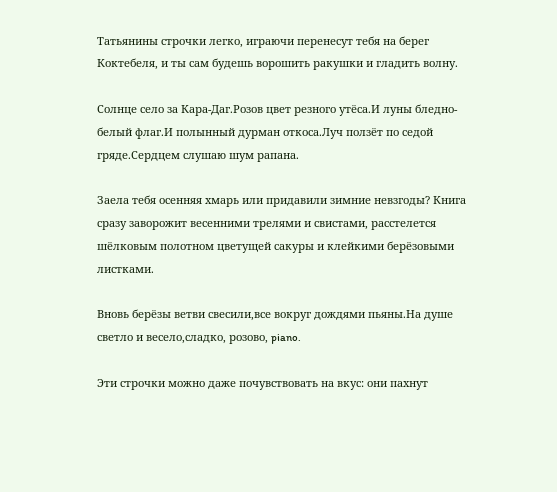Татьянины строчки легко, играючи перенесут тебя на берег Коктебеля, и ты сам будешь ворошить ракушки и гладить волну.

Солнце село за Кара-Даг.Розов цвет резного утёса.И луны бледно-белый флаг.И полынный дурман откоса.Луч ползёт по седой гряде.Сердцем слушаю шум рапана.

Заела тебя осенняя хмарь или придавили зимние невзгоды? Книга сразу заворожит весенними трелями и свистами, расстелется шёлковым полотном цветущей сакуры и клейкими берёзовыми листками.

Вновь берёзы ветви свесили,все вокруг дождями пьяны.На душе светло и весело,сладко, розово, piano.

Эти строчки можно даже почувствовать на вкус: они пахнут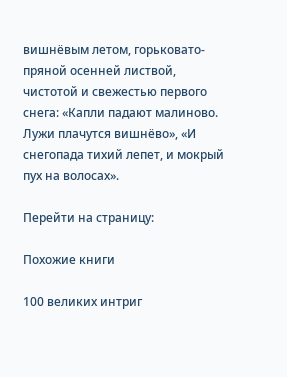вишнёвым летом, горьковато-пряной осенней листвой, чистотой и свежестью первого снега: «Капли падают малиново. Лужи плачутся вишнёво», «И снегопада тихий лепет, и мокрый пух на волосах».

Перейти на страницу:

Похожие книги

100 великих интриг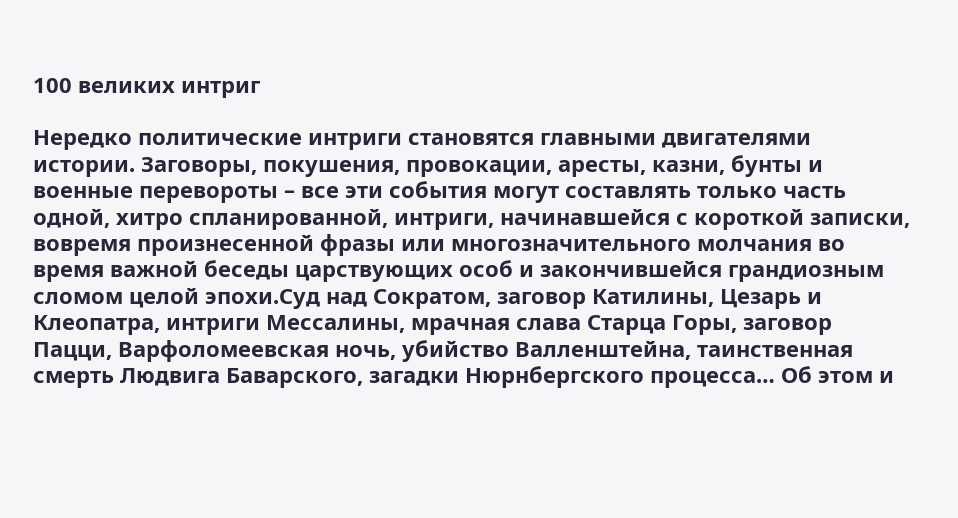100 великих интриг

Нередко политические интриги становятся главными двигателями истории. Заговоры, покушения, провокации, аресты, казни, бунты и военные перевороты – все эти события могут составлять только часть одной, хитро спланированной, интриги, начинавшейся с короткой записки, вовремя произнесенной фразы или многозначительного молчания во время важной беседы царствующих особ и закончившейся грандиозным сломом целой эпохи.Суд над Сократом, заговор Катилины, Цезарь и Клеопатра, интриги Мессалины, мрачная слава Старца Горы, заговор Пацци, Варфоломеевская ночь, убийство Валленштейна, таинственная смерть Людвига Баварского, загадки Нюрнбергского процесса… Об этом и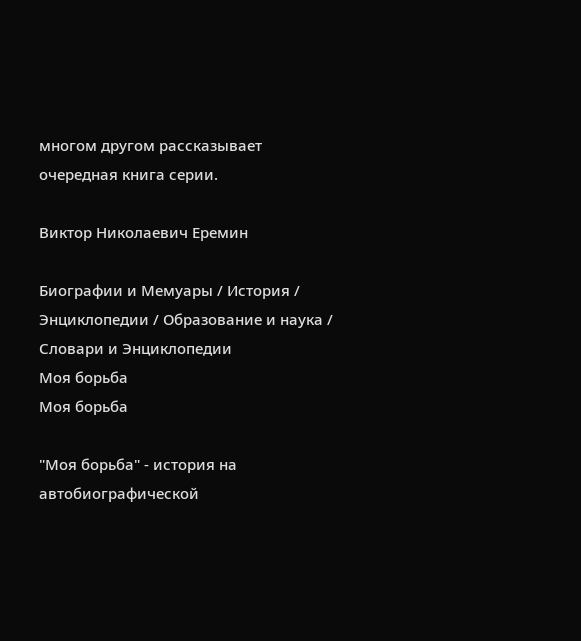многом другом рассказывает очередная книга серии.

Виктор Николаевич Еремин

Биографии и Мемуары / История / Энциклопедии / Образование и наука / Словари и Энциклопедии
Моя борьба
Моя борьба

"Моя борьба" - история на автобиографической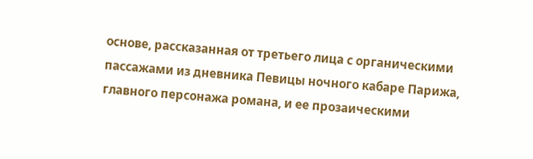основе, рассказанная от третьего лица с органическими пассажами из дневника Певицы ночного кабаре Парижа, главного персонажа романа, и ее прозаическими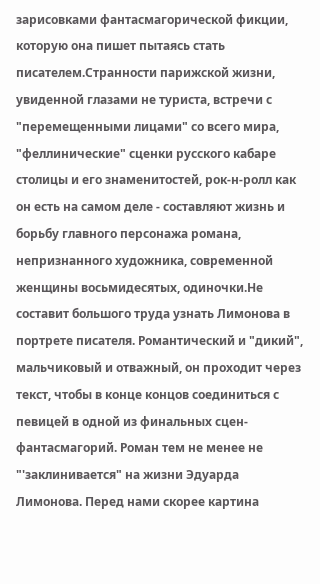зарисовками фантасмагорической фикции, которую она пишет пытаясь стать писателем.Странности парижской жизни, увиденной глазами не туриста, встречи с "перемещенными лицами" со всего мира, "феллинические" сценки русского кабаре столицы и его знаменитостей, рок-н-ролл как он есть на самом деле - составляют жизнь и борьбу главного персонажа романа, непризнанного художника, современной женщины восьмидесятых, одиночки.Не составит большого труда узнать Лимонова в портрете писателя. Романтический и "дикий", мальчиковый и отважный, он проходит через текст, чтобы в конце концов соединиться с певицей в одной из финальных сцен-фантасмагорий. Роман тем не менее не "'заклинивается" на жизни Эдуарда Лимонова. Перед нами скорее картина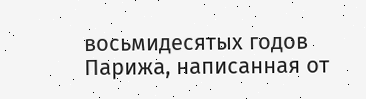восьмидесятых годов Парижа, написанная от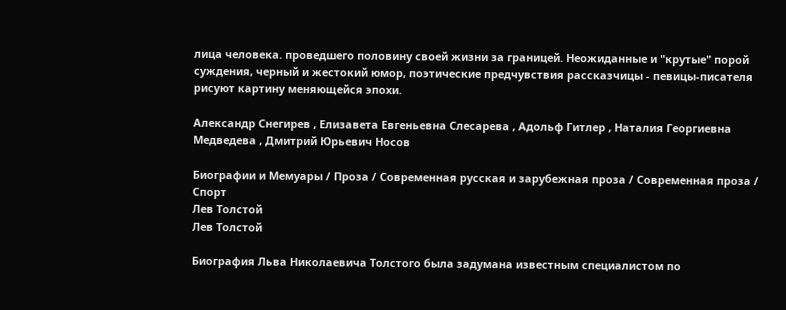лица человека. проведшего половину своей жизни за границей. Неожиданные и "крутые" порой суждения, черный и жестокий юмор, поэтические предчувствия рассказчицы - певицы-писателя рисуют картину меняющейся эпохи.

Александр Снегирев , Елизавета Евгеньевна Слесарева , Адольф Гитлер , Наталия Георгиевна Медведева , Дмитрий Юрьевич Носов

Биографии и Мемуары / Проза / Современная русская и зарубежная проза / Современная проза / Спорт
Лев Толстой
Лев Толстой

Биография Льва Николаевича Толстого была задумана известным специалистом по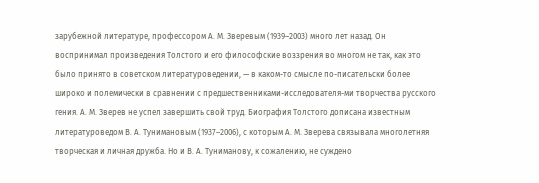зарубежной литературе, профессором А. М. Зверевым (1939–2003) много лет назад. Он воспринимал произведения Толстого и его философские воззрения во многом не так, как это было принято в советском литературоведении, — в каком-то смысле по-писательски более широко и полемически в сравнении с предшественниками-исследователя-ми творчества русского гения. А. М. Зверев не успел завершить свой труд. Биография Толстого дописана известным литературоведом В. А. Тунимановым (1937–2006), с которым А. М. Зверева связывала многолетняя творческая и личная дружба. Но и В. А. Туниманову, к сожалению, не суждено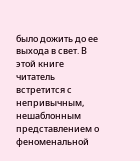было дожить до ее выхода в свет. В этой книге читатель встретится с непривычным, нешаблонным представлением о феноменальной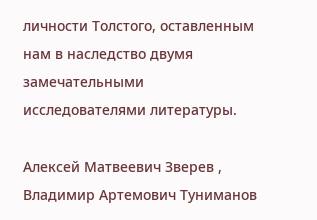личности Толстого, оставленным нам в наследство двумя замечательными исследователями литературы.

Алексей Матвеевич Зверев , Владимир Артемович Туниманов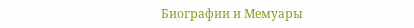Биографии и Мемуары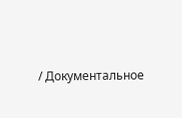/ Документальное